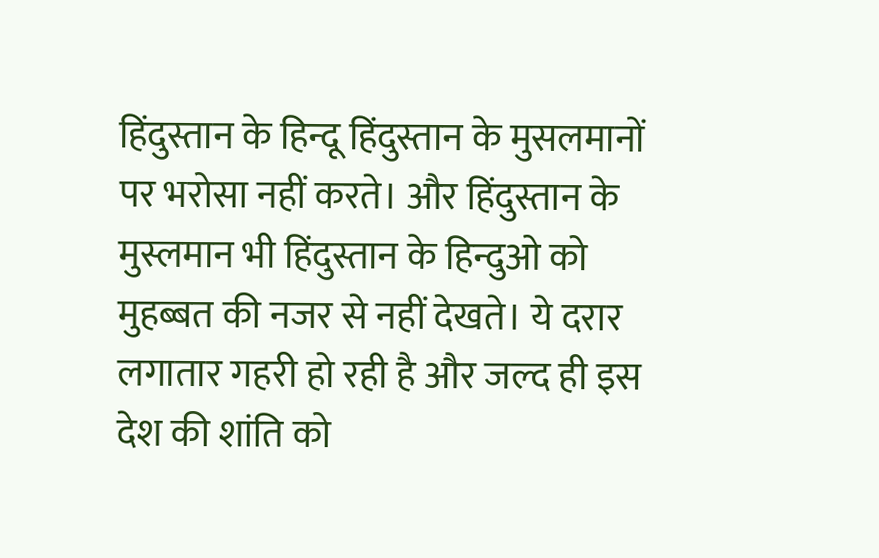हिंदुस्तान के हिन्दू हिंदुस्तान के मुसलमानों पर भरोसा नहीं करते। और हिंदुस्तान के मुस्लमान भी हिंदुस्तान के हिन्दुओ को मुहब्बत की नजर से नहीं देखते। ये दरार लगातार गहरी हो रही है और जल्द ही इस देश की शांति को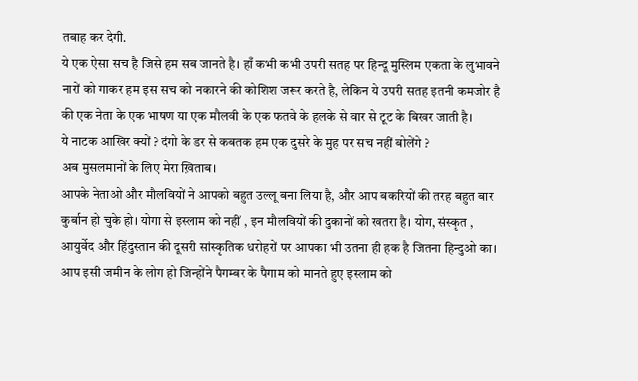तबाह कर देगी.
ये एक ऐसा सच है जिसे हम सब जानते है। हाँ कभी कभी उपरी सतह पर हिन्दू मुस्लिम एकता के लुभावने नारों को गाकर हम इस सच को नकारने की कोशिश जरूर करते है, लेकिन ये उपरी सतह इतनी कमजोर है की एक नेता के एक भाषण या एक मौलवी के एक फतवे के हलके से वार से टूट के बिखर जाती है।
ये नाटक आखिर क्यों ? दंगो के डर से कबतक हम एक दुसरे के मुह पर सच नहीं बोलेंगे ?
अब मुसलमानों के लिए मेरा ख़िताब।
आपके नेताओ और मौलवियों ने आपको बहुत उल्लू बना लिया है, और आप बकरियों की तरह बहुत बार कुर्बान हो चुके हो। योगा से इस्लाम को नहीं , इन मौलवियों की दुकानों को खतरा है। योग, संस्कृत , आयुर्वेद और हिंदुस्तान की दूसरी सांस्कृतिक धरोहरों पर आपका भी उतना ही हक है जितना हिन्दुओ का। आप इसी जमीन के लोग हो जिन्होंने पैगम्बर के पैगाम को मानते हुए इस्लाम को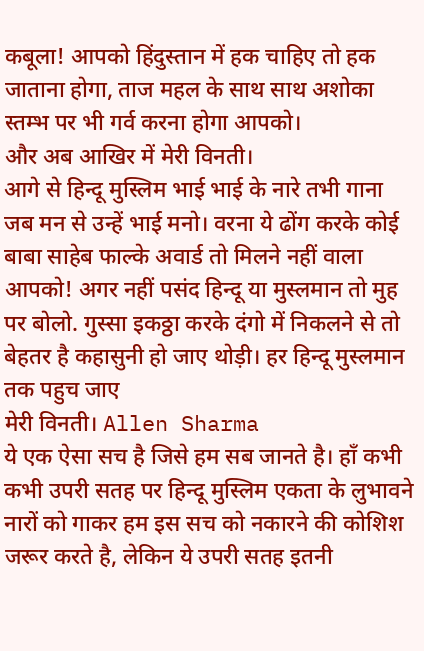कबूला! आपको हिंदुस्तान में हक चाहिए तो हक जाताना होगा, ताज महल के साथ साथ अशोका स्तम्भ पर भी गर्व करना होगा आपको।
और अब आखिर में मेरी विनती।
आगे से हिन्दू मुस्लिम भाई भाई के नारे तभी गाना जब मन से उन्हें भाई मनो। वरना ये ढोंग करके कोई बाबा साहेब फाल्के अवार्ड तो मिलने नहीं वाला आपको! अगर नहीं पसंद हिन्दू या मुस्लमान तो मुह पर बोलो. गुस्सा इकठ्ठा करके दंगो में निकलने से तो बेहतर है कहासुनी हो जाए थोड़ी। हर हिन्दू मुस्लमान तक पहुच जाए
मेरी विनती। Allen Sharma
ये एक ऐसा सच है जिसे हम सब जानते है। हाँ कभी कभी उपरी सतह पर हिन्दू मुस्लिम एकता के लुभावने नारों को गाकर हम इस सच को नकारने की कोशिश जरूर करते है, लेकिन ये उपरी सतह इतनी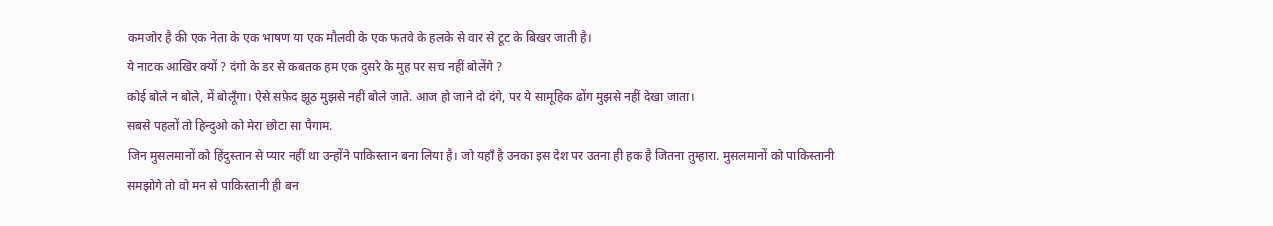कमजोर है की एक नेता के एक भाषण या एक मौलवी के एक फतवे के हलके से वार से टूट के बिखर जाती है।
ये नाटक आखिर क्यों ? दंगो के डर से कबतक हम एक दुसरे के मुह पर सच नहीं बोलेंगे ?
कोई बोले न बोले, में बोलूँगा। ऐसे सफ़ेद झूठ मुझसे नहीं बोले जाते. आज हो जाने दो दंगे, पर ये सामूहिक ढोंग मुझसे नहीं देखा जाता।
सबसे पहलों तो हिन्दुओ को मेरा छोटा सा पैगाम.
जिन मुसलमानों को हिंदुस्तान से प्यार नहीं था उन्होंने पाकिस्तान बना लिया है। जो यहाँ है उनका इस देश पर उतना ही हक है जितना तुम्हारा. मुसलमानों को पाकिस्तानी समझोगे तो वो मन से पाकिस्तानी ही बन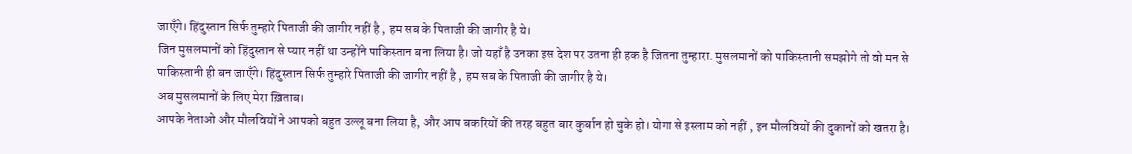जाएँगे। हिंदुस्तान सिर्फ तुम्हारे पिताजी की जागीर नहीं है , हम सब के पिताजी की जागीर है ये।
जिन मुसलमानों को हिंदुस्तान से प्यार नहीं था उन्होंने पाकिस्तान बना लिया है। जो यहाँ है उनका इस देश पर उतना ही हक है जितना तुम्हारा. मुसलमानों को पाकिस्तानी समझोगे तो वो मन से पाकिस्तानी ही बन जाएँगे। हिंदुस्तान सिर्फ तुम्हारे पिताजी की जागीर नहीं है , हम सब के पिताजी की जागीर है ये।
अब मुसलमानों के लिए मेरा ख़िताब।
आपके नेताओ और मौलवियों ने आपको बहुत उल्लू बना लिया है, और आप बकरियों की तरह बहुत बार कुर्बान हो चुके हो। योगा से इस्लाम को नहीं , इन मौलवियों की दुकानों को खतरा है।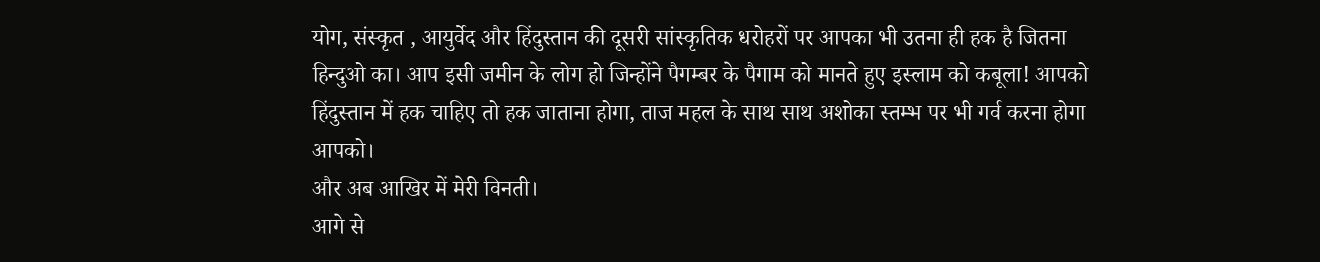योग, संस्कृत , आयुर्वेद और हिंदुस्तान की दूसरी सांस्कृतिक धरोहरों पर आपका भी उतना ही हक है जितना हिन्दुओ का। आप इसी जमीन के लोग हो जिन्होंने पैगम्बर के पैगाम को मानते हुए इस्लाम को कबूला! आपको हिंदुस्तान में हक चाहिए तो हक जाताना होगा, ताज महल के साथ साथ अशोका स्तम्भ पर भी गर्व करना होगा आपको।
और अब आखिर में मेरी विनती।
आगे से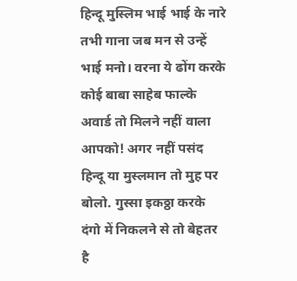हिन्दू मुस्लिम भाई भाई के नारे तभी गाना जब मन से उन्हें भाई मनो। वरना ये ढोंग करके कोई बाबा साहेब फाल्के अवार्ड तो मिलने नहीं वाला आपको! अगर नहीं पसंद हिन्दू या मुस्लमान तो मुह पर बोलो. गुस्सा इकठ्ठा करके दंगो में निकलने से तो बेहतर है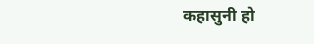कहासुनी हो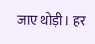जाए थोड़ी। हर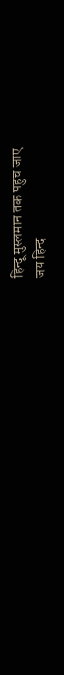हिन्दू मुस्लमान तक पहुच जाए
जय हिन्द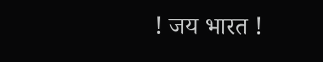! जय भारत !